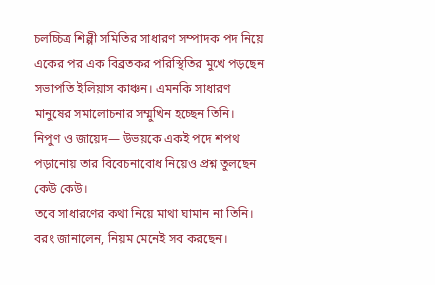চলচ্চিত্র শিল্পী সমিতির সাধারণ সম্পাদক পদ নিয়ে একের পর এক বিব্রতকর পরিস্থিতির মুখে পড়ছেন সভাপতি ইলিয়াস কাঞ্চন। এমনকি সাধারণ মানুষের সমালোচনার সম্মুখিন হচ্ছেন তিনি। নিপুণ ও জায়েদ— উভয়কে একই পদে শপথ পড়ানোয় তার বিবেচনাবোধ নিয়েও প্রশ্ন তুলছেন কেউ কেউ।
তবে সাধারণের কথা নিয়ে মাথা ঘামান না তিনি। বরং জানালেন, নিয়ম মেনেই সব করছেন।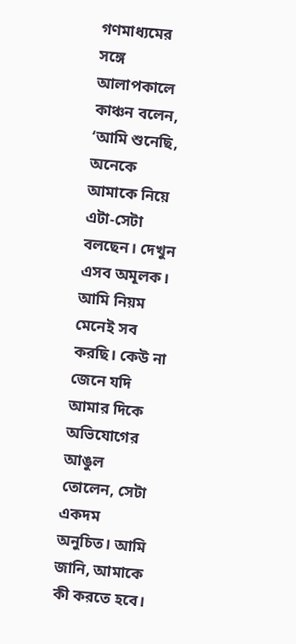গণমাধ্যমের সঙ্গে আলাপকালে কাঞ্চন বলেন, ‘আমি শুনেছি, অনেকে আমাকে নিয়ে এটা-সেটা বলছেন। দেখুন এসব অমূলক। আমি নিয়ম মেনেই সব করছি। কেউ না জেনে যদি আমার দিকে অভিযোগের আঙুল তোলেন, সেটা একদম অনুচিত। আমি জানি, আমাকে কী করতে হবে।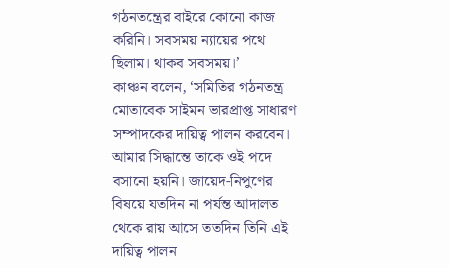গঠনতন্ত্রের বাইরে কোনো কাজ করিনি। সবসময় ন্যায়ের পথে ছিলাম। থাকব সবসময়।’
কাঞ্চন বলেন, ‘সমিতির গঠনতন্ত্র মোতাবেক সাইমন ভারপ্রাপ্ত সাধারণ সম্পাদকের দায়িত্ব পালন করবেন। আমার সিদ্ধান্তে তাকে ওই পদে বসানো হয়নি। জায়েদ-নিপুণের বিষয়ে যতদিন না পর্যন্ত আদালত থেকে রায় আসে ততদিন তিনি এই দায়িত্ব পালন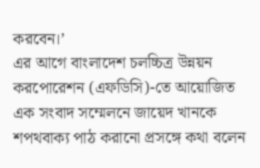করবেন।’
এর আগে বাংলাদেশ চলচ্চিত্র উন্নয়ন করপোরেশন (এফডিসি)-তে আয়োজিত এক সংবাদ সম্মেলনে জায়েদ খানকে শপথবাক্য পাঠ করানো প্রসঙ্গে কথা বলেন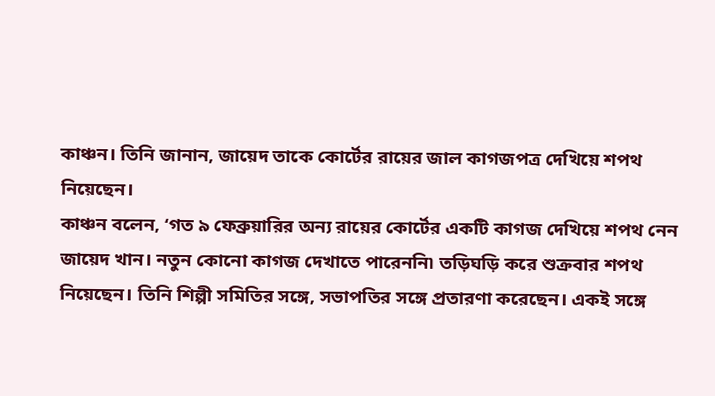কাঞ্চন। তিনি জানান, জায়েদ তাকে কোর্টের রায়ের জাল কাগজপত্র দেখিয়ে শপথ নিয়েছেন।
কাঞ্চন বলেন, ‘গত ৯ ফেব্রুয়ারির অন্য রায়ের কোর্টের একটি কাগজ দেখিয়ে শপথ নেন জায়েদ খান। নতুন কোনো কাগজ দেখাতে পারেননি৷ তড়িঘড়ি করে শুক্রবার শপথ নিয়েছেন। তিনি শিল্পী সমিতির সঙ্গে, সভাপতির সঙ্গে প্রতারণা করেছেন। একই সঙ্গে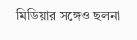মিডিয়ার সঙ্গেও ছলনা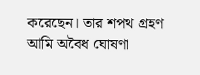করেছেন। তার শপথ গ্রহণ আমি অবৈধ ঘোষণা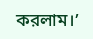করলাম।’